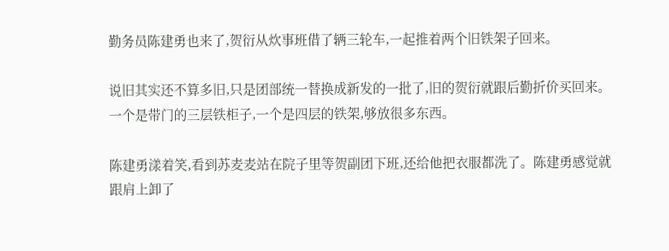勤务员陈建勇也来了,贺衍从炊事班借了辆三轮车,一起推着两个旧铁架子回来。

说旧其实还不算多旧,只是团部统一替换成新发的一批了,旧的贺衍就跟后勤折价买回来。一个是带门的三层铁柜子,一个是四层的铁架,够放很多东西。

陈建勇漾着笑,看到苏麦麦站在院子里等贺副团下班,还给他把衣服都洗了。陈建勇感觉就跟肩上卸了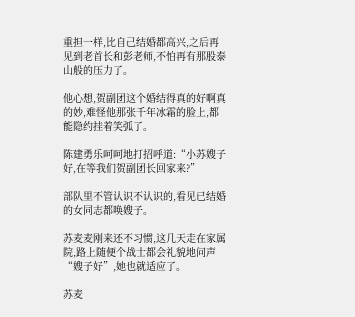重担一样,比自己结婚都高兴,之后再见到老首长和彭老师,不怕再有那股泰山般的压力了。

他心想,贺副团这个婚结得真的好啊真的妙,难怪他那张千年冰霜的脸上,都能隐约挂着笑弧了。

陈建勇乐呵呵地打招呼道:“小苏嫂子好,在等我们贺副团长回家来?”

部队里不管认识不认识的,看见已结婚的女同志都唤嫂子。

苏麦麦刚来还不习惯,这几天走在家属院,路上随便个战士都会礼貌地问声“嫂子好”,她也就适应了。

苏麦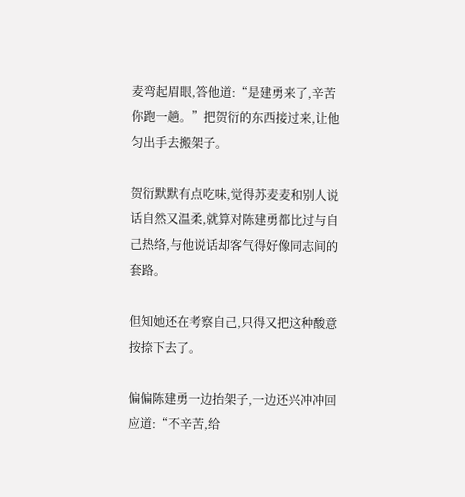麦弯起眉眼,答他道:“是建勇来了,辛苦你跑一趟。”把贺衍的东西接过来,让他匀出手去搬架子。

贺衍默默有点吃味,觉得苏麦麦和别人说话自然又温柔,就算对陈建勇都比过与自己热络,与他说话却客气得好像同志间的套路。

但知她还在考察自己,只得又把这种酸意按捺下去了。

偏偏陈建勇一边抬架子,一边还兴冲冲回应道:“不辛苦,给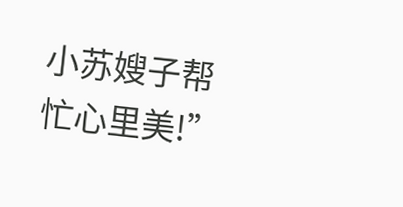小苏嫂子帮忙心里美!”